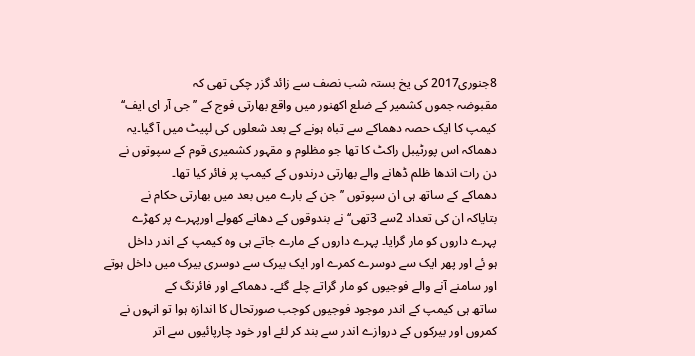8جنوری2017 کی یخ بستہ شب نصف سے زائد گزر چکی تھی کہ
مقبوضہ جموں کشمیر کے ضلع اکھنور میں واقع بھارتی فوج کے ’’جی آر ای ایف‘‘
کیمپ کا ایک حصہ دھماکے سے تباہ ہونے کے بعد شعلوں کی لپیٹ میں آ گیا۔یہ
دھماکہ اس پورٹیبل راکٹ کا تھا جو مظلوم و مقہور کشمیری قوم کے سپوتوں نے
دن رات اندھا ظلم ڈھانے والے بھارتی درندوں کے کیمپ پر فائر کیا تھا۔
دھماکے کے ساتھ ہی ان سپوتوں ’’جن کے بارے میں بعد میں بھارتی حکام نے
بتایاکہ ان کی تعداد 2سے 3تھی‘‘نے بندوقوں کے دھانے کھولے اورپہرے پر کھڑے
پہرے داروں کو مار گرایا۔ پہرے داروں کے مارے جاتے ہی وہ کیمپ کے اندر داخل
ہو ئے اور پھر ایک سے دوسرے کمرے اور ایک بیرک سے دوسری بیرک میں داخل ہوتے
اور سامنے آنے والے فوجیوں کو مار گراتے چلے گئے۔ دھماکے اور فائرنگ کے
ساتھ ہی کیمپ کے اندر موجود فوجیوں کوجب صورتحال کا اندازہ ہوا تو انہوں نے
کمروں اور بیرکوں کے دروازے اندر سے بند کر لئے اور خود چارپائیوں سے اتر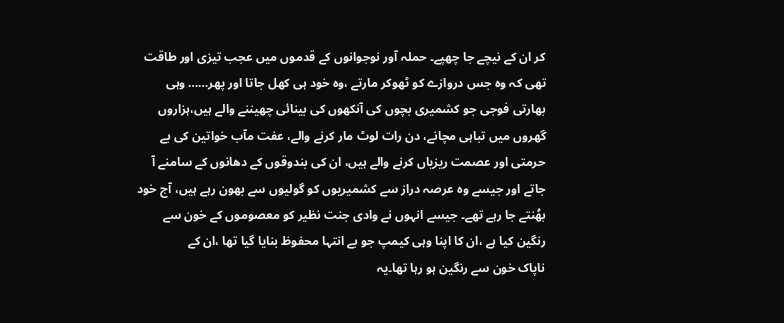کر ان کے نیچے جا چھپے۔ حملہ آور نوجوانوں کے قدموں میں عجب تیزی اور طاقت
تھی کہ وہ جس دروازے کو ٹھوکر مارتے ،وہ خود ہی کھل جاتا اور پھر…… وہی
بھارتی فوجی جو کشمیری بچوں کی آنکھوں کی بینائی چھیننے والے ہیں،ہزاروں
گھروں میں تباہی مچانے، دن رات لوٹ مار کرنے والے، عفت مآب خواتین کی بے
حرمتی اور عصمت ریزیاں کرنے والے ہیں، ان کی بندوقوں کے دھانوں کے سامنے آ
جاتے اور جیسے وہ عرصہ دراز سے کشمیریوں کو گولیوں سے بھون رہے ہیں، آج خود
بھُنتے جا رہے تھے۔ جیسے انہوں نے وادی جنت نظیر کو معصوموں کے خون سے
رنگین کیا ہے ،ان کا اپنا وہی کیمپ جو بے انتہا محفوظ بنایا گیا تھا ،ان کے
ناپاک خون سے رنگین ہو رہا تھا۔یہ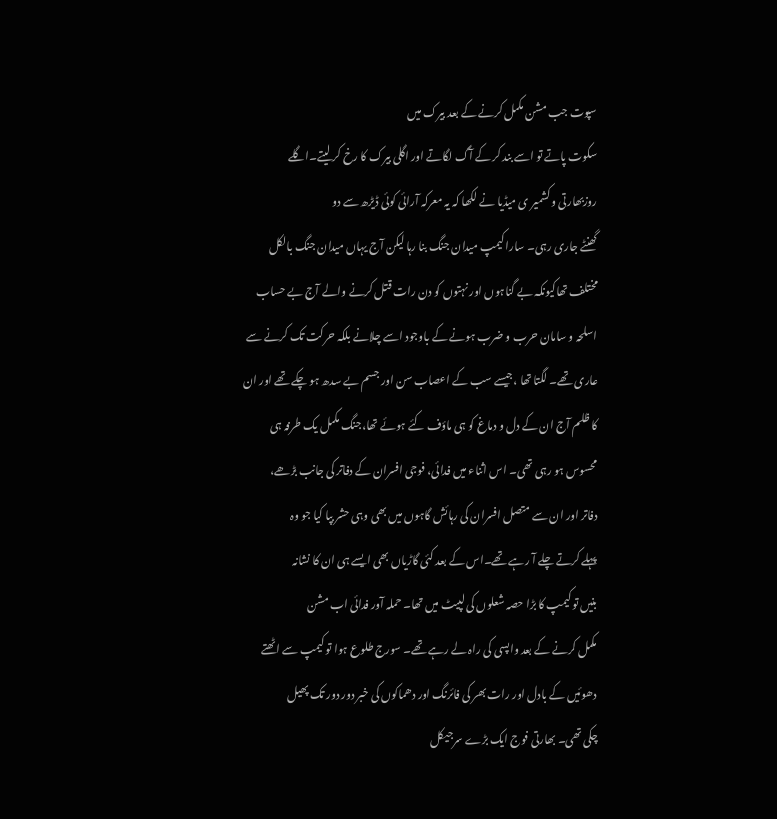سپوت جب مشن مکمل کرنے کے بعد بیرک میں
سکوت پاتے تو اسے بند کر کے آگ لگاتے اور اگلی بیرک کا رخ کر لیتے۔اگلے
روزبھارتی و کشمیر ی میڈیا نے لکھا کہ یہ معرکہ آرائی کوئی ڈیڑھ سے دو
گھنٹے جاری رہی۔ سارا کیمپ میدان جنگ بنا رہا لیکن آج یہاں میدان جنگ بالکل
مختلف تھاکیونکہ بے گناہوں اور نہتوں کو دن رات قتل کرنے والے آج بے حساب
اسلحہ و سامان حرب و ضرب ہونے کے باوجود اسے چلانے بلکہ حرکت تک کرنے سے
عاری تھے۔ لگتا تھا ،جیسے سب کے اعصاب سن اور جسم بے سدھ ہو چکے تھے اور ان
کا ظلم آج ان کے دل و دماغ کو ہی ماؤف کئے ہوئے تھا،جنگ مکمل یک طرفہ ہی
محسوس ہو رہی تھی۔ اس اثناء میں فدائی، فوجی افسران کے دفاتر کی جانب بڑھے،
دفاتر اور ان سے متصل افسران کی رہائش گاہوں میں بھی وہی حشر بپا کیا جو وہ
پہلے کرتے چلے آ رہے تھے۔اس کے بعد کئی گاڑیاں بھی ایسے ہی ان کا نشانہ
بنیں تو کیمپ کا بڑا حصہ شعلوں کی لپیٹ میں تھا۔ حملہ آور فدائی اب مشن
مکمل کرنے کے بعد واپسی کی راہ لے رہے تھے۔ سورج طلوع ہوا تو کیمپ سے اٹھتے
دھوئیں کے بادل اور رات بھر کی فائرنگ اور دھماکوں کی خبر دور دور تک پھیل
چکی تھی۔ بھارتی فوج ایک بڑے سرجیکل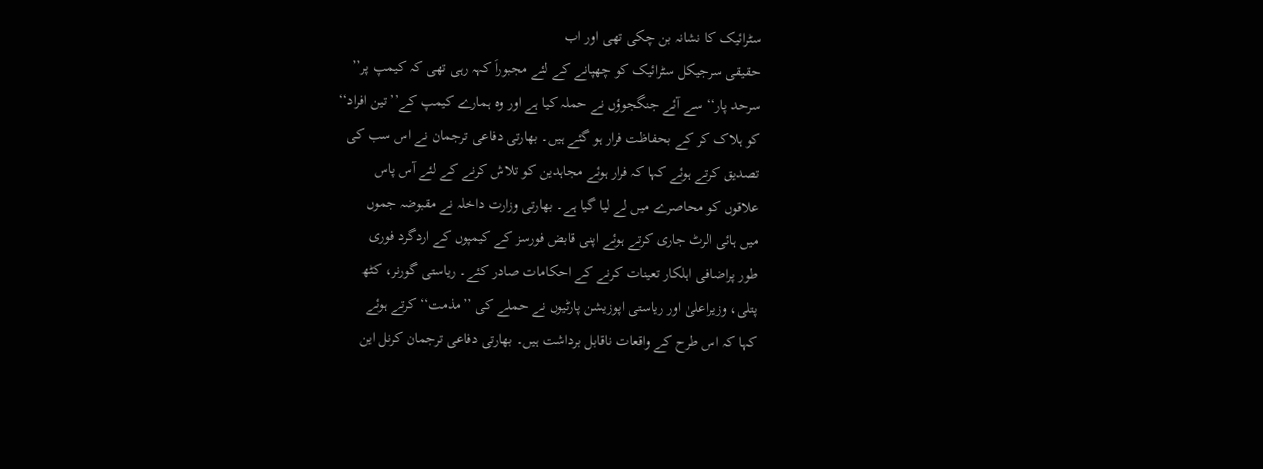سٹرائیک کا نشانہ بن چکی تھی اور اب
حقیقی سرجیکل سٹرائیک کو چھپانے کے لئے مجبوراَ کہہ رہی تھی کہ کیمپ پر’’
سرحد پار‘‘ سے آئے جنگجوؤں نے حملہ کیا ہے اور وہ ہمارے کیمپ کے’’تین افراد‘‘
کو ہلاک کر کے بحفاظت فرار ہو گئے ہیں۔ بھارتی دفاعی ترجمان نے اس سب کی
تصدیق کرتے ہوئے کہا کہ فرار ہوئے مجاہدین کو تلاش کرنے کے لئے آس پاس
علاقوں کو محاصرے میں لے لیا گیا ہے۔ بھارتی وزارت داخلہ نے مقبوضہ جموں
میں ہائی الرٹ جاری کرتے ہوئے اپنی قابض فورسز کے کیمپوں کے اردگرد فوری
طور پراضافی اہلکار تعینات کرنے کے احکامات صادر کئے۔ ریاستی گورنر، کٹھ
پتلی، وزیراعلیٰ اور ریاستی اپوزیشن پارٹیوں نے حملے کی ’’مذمت‘‘ کرتے ہوئے
کہا کہ اس طرح کے واقعات ناقابل برداشت ہیں۔ بھارتی دفاعی ترجمان کرنل این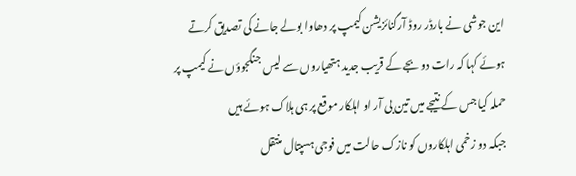این جوشی نے بارڈر روڈ آرگنائزیشن کیمپ پر دھاوا بولے جانے کی تصدیق کرتے
ہوئے کہا کہ رات دو بجے کے قریب جدید ہتھیاروں سے لیس جنگجوؤں نے کیمپ پر
حملہ کیا جس کے نتیجے میں تین بی آر او اہلکار موقع پر ہی ہلاک ہوئے ہیں
جبکہ دو زخمی اہلکاروں کو نازک حالت میں فوجی ہسپتال منتقل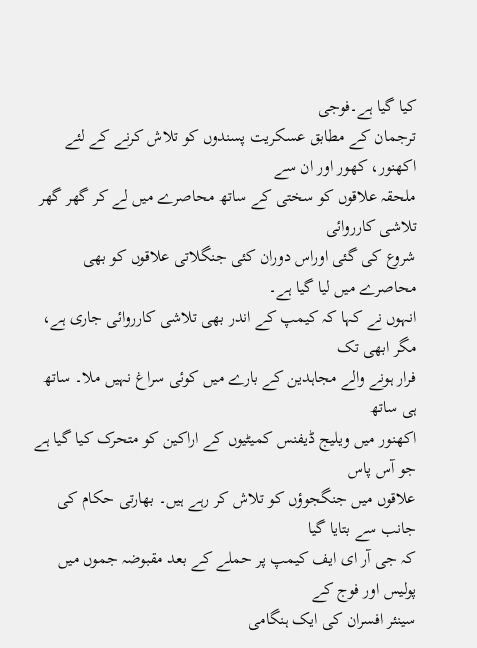کیا گیا ہے۔فوجی
ترجمان کے مطابق عسکریت پسندوں کو تلاش کرنے کے لئے اکھنور، کھور اور ان سے
ملحقہ علاقوں کو سختی کے ساتھ محاصرے میں لے کر گھر گھر تلاشی کارروائی
شروع کی گئی اوراس دوران کئی جنگلاتی علاقوں کو بھی محاصرے میں لیا گیا ہے۔
انہوں نے کہا کہ کیمپ کے اندر بھی تلاشی کارروائی جاری ہے، مگر ابھی تک
فرار ہونے والے مجاہدین کے بارے میں کوئی سراغ نہیں ملا۔ ساتھ ہی ساتھ
اکھنور میں ویلیج ڈیفنس کمیٹیوں کے اراکین کو متحرک کیا گیا ہے جو آس پاس
علاقوں میں جنگجوؤں کو تلاش کر رہے ہیں۔ بھارتی حکام کی جانب سے بتایا گیا
کہ جی آر ای ایف کیمپ پر حملے کے بعد مقبوضہ جموں میں پولیس اور فوج کے
سینئر افسران کی ایک ہنگامی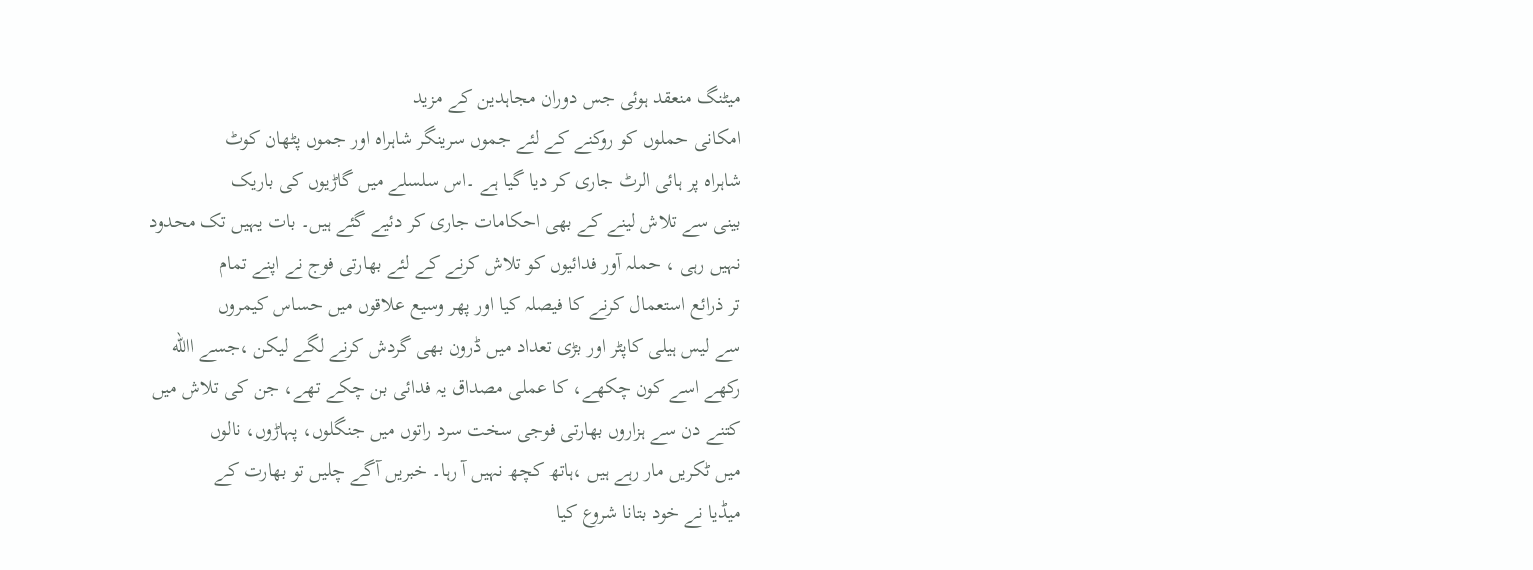میٹنگ منعقد ہوئی جس دوران مجاہدین کے مزید
امکانی حملوں کو روکنے کے لئے جموں سرینگر شاہراہ اور جموں پٹھان کوٹ
شاہراہ پر ہائی الرٹ جاری کر دیا گیا ہے ۔اس سلسلے میں گاڑیوں کی باریک
بینی سے تلاش لینے کے بھی احکامات جاری کر دئیے گئے ہیں۔ بات یہیں تک محدود
نہیں رہی ، حملہ آور فدائیوں کو تلاش کرنے کے لئے بھارتی فوج نے اپنے تمام
تر ذرائع استعمال کرنے کا فیصلہ کیا اور پھر وسیع علاقوں میں حساس کیمروں
سے لیس ہیلی کاپٹر اور بڑی تعداد میں ڈرون بھی گردش کرنے لگے لیکن ،جسے االله
رکھے اسے کون چکھے، کا عملی مصداق یہ فدائی بن چکے تھے، جن کی تلاش میں
کتنے دن سے ہزاروں بھارتی فوجی سخت سرد راتوں میں جنگلوں، پہاڑوں، نالوں
میں ٹکریں مار رہے ہیں ،ہاتھ کچھ نہیں آ رہا۔ خبریں آگے چلیں تو بھارت کے
میڈیا نے خود بتانا شروع کیا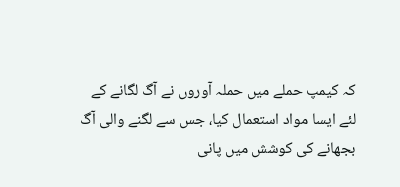کہ کیمپ حملے میں حملہ آوروں نے آگ لگانے کے
لئے ایسا مواد استعمال کیا، جس سے لگنے والی آگ بجھانے کی کوشش میں پانی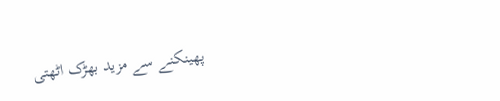پھینکنے سے مزید بھڑک اٹھتی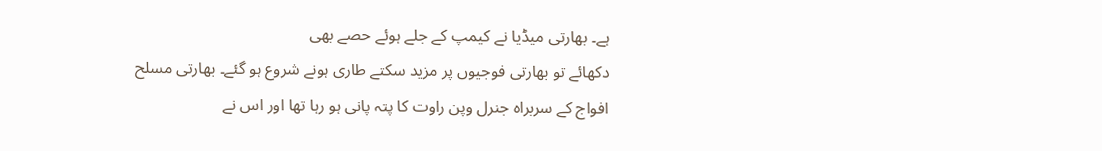ہے۔ بھارتی میڈیا نے کیمپ کے جلے ہوئے حصے بھی
دکھائے تو بھارتی فوجیوں پر مزید سکتے طاری ہونے شروع ہو گئے۔ بھارتی مسلح
افواج کے سربراہ جنرل وپن راوت کا پتہ پانی ہو رہا تھا اور اس نے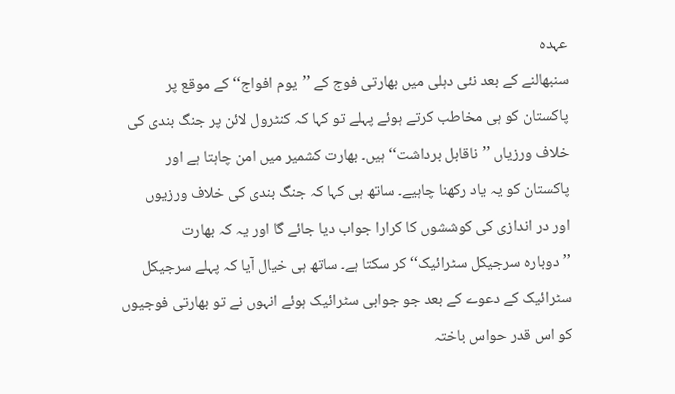عہدہ
سنبھالنے کے بعد نئی دہلی میں بھارتی فوج کے ’’یوم افواج‘‘ کے موقع پر
پاکستان کو ہی مخاطب کرتے ہوئے پہلے تو کہا کہ کنٹرول لائن پر جنگ بندی کی
خلاف ورزیاں ’’ناقابل برداشت‘‘ ہیں۔ بھارت کشمیر میں امن چاہتا ہے اور
پاکستان کو یہ یاد رکھنا چاہیے۔ ساتھ ہی کہا کہ جنگ بندی کی خلاف ورزیوں
اور در اندازی کی کوششوں کا کرارا جواب دیا جائے گا اور یہ کہ بھارت
’’دوبارہ سرجیکل سٹرائیک‘‘ کر سکتا ہے۔ ساتھ ہی خیال آیا کہ پہلے سرجیکل
سٹرائیک کے دعوے کے بعد جو جوابی سٹرائیک ہوئے انہوں نے تو بھارتی فوجیوں
کو اس قدر حواس باختہ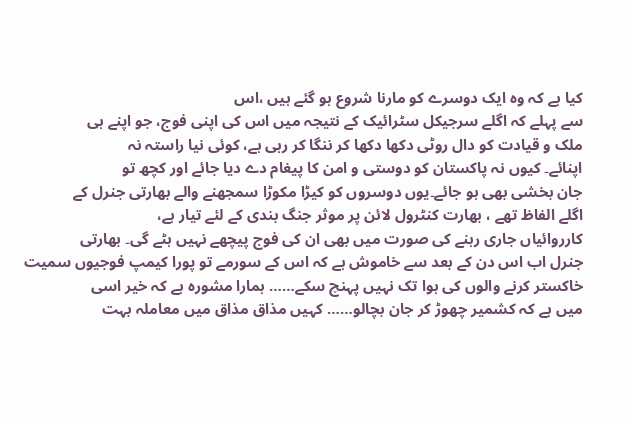کیا ہے کہ وہ ایک دوسرے کو مارنا شروع ہو گئے ہیں ،اس
سے پہلے کہ اگلے سرجیکل سٹرائیک کے نتیجہ میں اس کی اپنی فوج، جو اپنے ہی
ملک و قیادت کو دال روٹی دکھا دکھا کر ننگا کر رہی ہے، کوئی نیا راستہ نہ
اپنائے۔ کیوں نہ پاکستان کو دوستی و امن کا پیغام دے دیا جائے اور کچھ تو
جان بخشی بھی ہو جائے۔یوں دوسروں کو کیڑا مکوڑا سمجھنے والے بھارتی جنرل کے
اگلے الفاظ تھے ، بھارت کنٹرول لائن پر موثر جنگ بندی کے لئے تیار ہے،
کارروائیاں جاری رہنے کی صورت میں بھی ان کی فوج پیچھے نہیں ہٹے گی۔ بھارتی
جنرل اب اس دن کے بعد سے خاموش ہے کہ اس کے سورمے تو پورا کیمپ فوجیوں سمیت
خاکستر کرنے والوں کی ہوا تک نہیں پہنچ سکے…… ہمارا مشورہ ہے کہ خیر اسی
میں ہے کہ کشمیر چھوڑ کر جان بچالو…… کہیں مذاق مذاق میں معاملہ بہت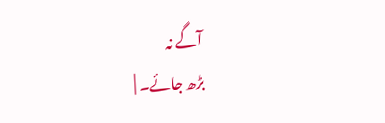آگے نہ
بڑھ جائے۔ |